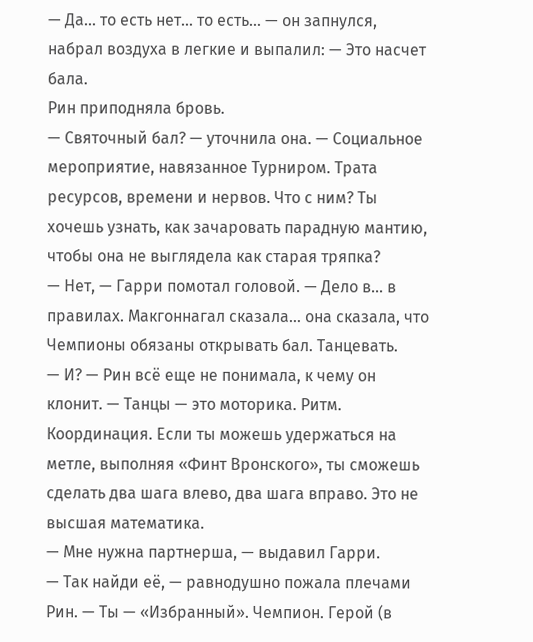— Да… то есть нет… то есть… — он запнулся, набрал воздуха в легкие и выпалил: — Это насчет бала.
Рин приподняла бровь.
— Святочный бал? — уточнила она. — Социальное мероприятие, навязанное Турниром. Трата ресурсов, времени и нервов. Что с ним? Ты хочешь узнать, как зачаровать парадную мантию, чтобы она не выглядела как старая тряпка?
— Нет, — Гарри помотал головой. — Дело в… в правилах. Макгоннагал сказала… она сказала, что Чемпионы обязаны открывать бал. Танцевать.
— И? — Рин всё еще не понимала, к чему он клонит. — Танцы — это моторика. Ритм. Координация. Если ты можешь удержаться на метле, выполняя «Финт Вронского», ты сможешь сделать два шага влево, два шага вправо. Это не высшая математика.
— Мне нужна партнерша, — выдавил Гарри.
— Так найди её, — равнодушно пожала плечами Рин. — Ты — «Избранный». Чемпион. Герой (в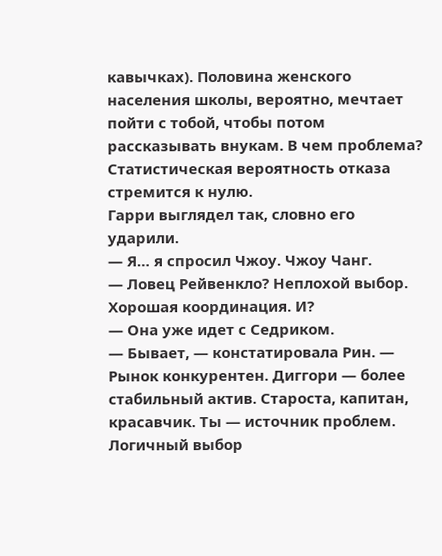кавычках). Половина женского населения школы, вероятно, мечтает пойти с тобой, чтобы потом рассказывать внукам. В чем проблема? Статистическая вероятность отказа стремится к нулю.
Гарри выглядел так, словно его ударили.
— Я… я спросил Чжоу. Чжоу Чанг.
— Ловец Рейвенкло? Неплохой выбор. Хорошая координация. И?
— Она уже идет с Седриком.
— Бывает, — констатировала Рин. — Рынок конкурентен. Диггори — более стабильный актив. Староста, капитан, красавчик. Ты — источник проблем. Логичный выбор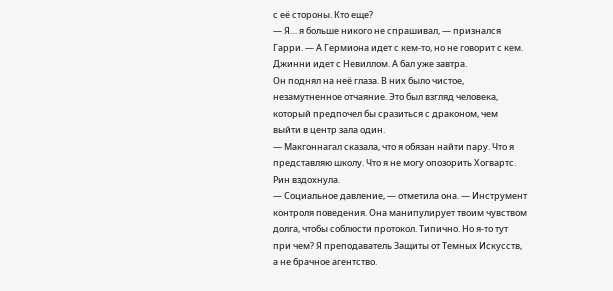с её стороны. Кто еще?
— Я… я больше никого не спрашивал, — признался Гарри. — А Гермиона идет с кем-то, но не говорит с кем. Джинни идет с Невиллом. А бал уже завтра.
Он поднял на неё глаза. В них было чистое, незамутненное отчаяние. Это был взгляд человека, который предпочел бы сразиться с драконом, чем выйти в центр зала один.
— Макгоннагал сказала, что я обязан найти пару. Что я представляю школу. Что я не могу опозорить Хогвартс.
Рин вздохнула.
— Социальное давление, — отметила она. — Инструмент контроля поведения. Она манипулирует твоим чувством долга, чтобы соблюсти протокол. Типично. Но я-то тут при чем? Я преподаватель Защиты от Темных Искусств, а не брачное агентство.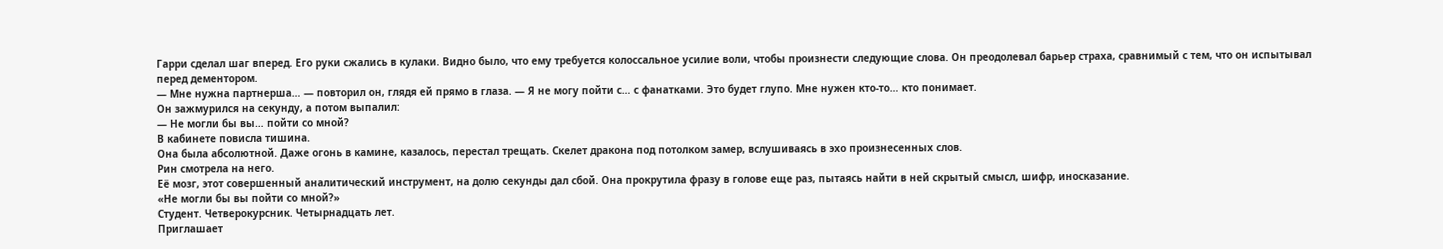Гарри сделал шаг вперед. Его руки сжались в кулаки. Видно было, что ему требуется колоссальное усилие воли, чтобы произнести следующие слова. Он преодолевал барьер страха, сравнимый с тем, что он испытывал перед дементором.
— Мне нужна партнерша… — повторил он, глядя ей прямо в глаза. — Я не могу пойти с… с фанатками. Это будет глупо. Мне нужен кто-то… кто понимает.
Он зажмурился на секунду, а потом выпалил:
— Не могли бы вы… пойти со мной?
В кабинете повисла тишина.
Она была абсолютной. Даже огонь в камине, казалось, перестал трещать. Скелет дракона под потолком замер, вслушиваясь в эхо произнесенных слов.
Рин смотрела на него.
Её мозг, этот совершенный аналитический инструмент, на долю секунды дал сбой. Она прокрутила фразу в голове еще раз, пытаясь найти в ней скрытый смысл, шифр, иносказание.
«Не могли бы вы пойти со мной?»
Студент. Четверокурсник. Четырнадцать лет.
Приглашает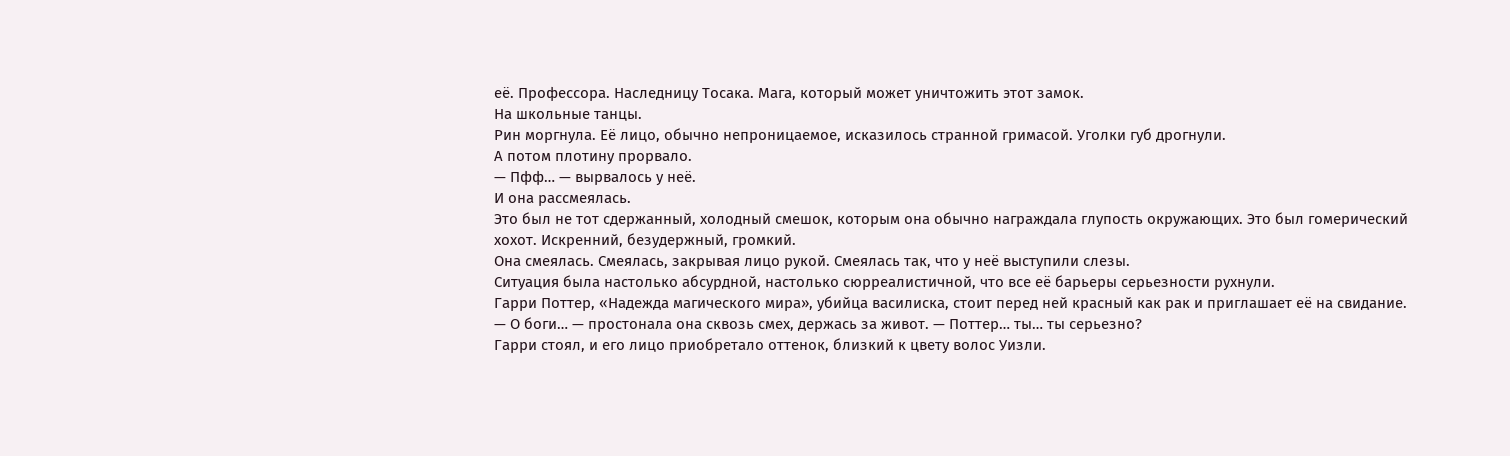её. Профессора. Наследницу Тосака. Мага, который может уничтожить этот замок.
На школьные танцы.
Рин моргнула. Её лицо, обычно непроницаемое, исказилось странной гримасой. Уголки губ дрогнули.
А потом плотину прорвало.
— Пфф… — вырвалось у неё.
И она рассмеялась.
Это был не тот сдержанный, холодный смешок, которым она обычно награждала глупость окружающих. Это был гомерический хохот. Искренний, безудержный, громкий.
Она смеялась. Смеялась, закрывая лицо рукой. Смеялась так, что у неё выступили слезы.
Ситуация была настолько абсурдной, настолько сюрреалистичной, что все её барьеры серьезности рухнули.
Гарри Поттер, «Надежда магического мира», убийца василиска, стоит перед ней красный как рак и приглашает её на свидание.
— О боги… — простонала она сквозь смех, держась за живот. — Поттер… ты… ты серьезно?
Гарри стоял, и его лицо приобретало оттенок, близкий к цвету волос Уизли.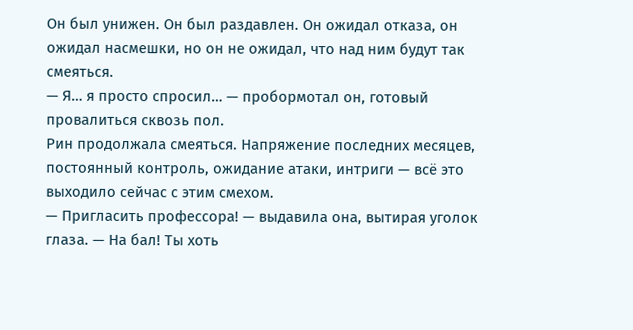Он был унижен. Он был раздавлен. Он ожидал отказа, он ожидал насмешки, но он не ожидал, что над ним будут так смеяться.
— Я… я просто спросил… — пробормотал он, готовый провалиться сквозь пол.
Рин продолжала смеяться. Напряжение последних месяцев, постоянный контроль, ожидание атаки, интриги — всё это выходило сейчас с этим смехом.
— Пригласить профессора! — выдавила она, вытирая уголок глаза. — На бал! Ты хоть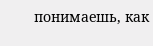понимаешь, как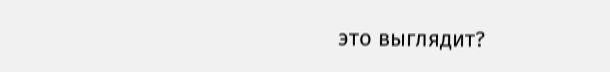это выглядит?